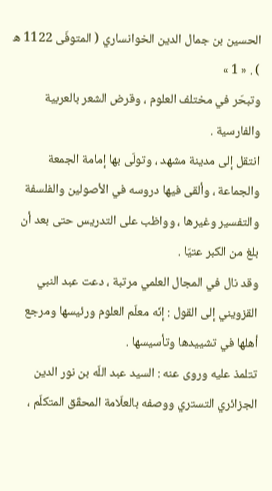الحسين بن جمال الدين الخوانساري ( المتوفّى 1122 ه ) . « 1 »
وتبحّر في مختلف العلوم ، وقرض الشعر بالعربية والفارسية .
انتقل إلى مدينة مشهد ، وتولّى بها إمامة الجمعة والجماعة ، وألقى فيها دروسه في الأصولين والفلسفة والتفسير وغيرها ، وواظب على التدريس حتى بعد أن بلغ من الكبر عتيّا .
وقد نال في المجال العلمي مرتبة ، دعت عبد النبي القزويني إلى القول : إنّه معلّم العلوم ورئيسها ومرجع أهلها في تشييدها وتأسيسها .
تتلمذ عليه وروى عنه : السيد عبد اللّه بن نور الدين الجزائري التستري ووصفه بالعلّامة المحقّق المتكلّم ،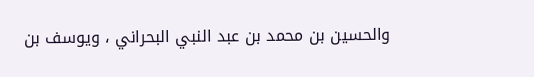والحسين بن محمد بن عبد النبي البحراني ، ويوسف بن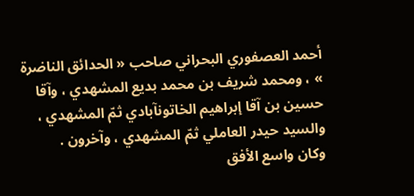أحمد العصفوري البحراني صاحب « الحدائق الناضرة » ، ومحمد شريف بن محمد بديع المشهدي ، وآقا حسين بن آقا إبراهيم الخاتونآبادي ثمّ المشهدي ، والسيد حيدر العاملي ثمّ المشهدي ، وآخرون .
وكان واسع الأفق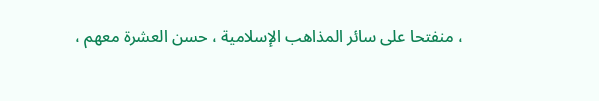، منفتحا على سائر المذاهب الإسلامية ، حسن العشرة معهم ،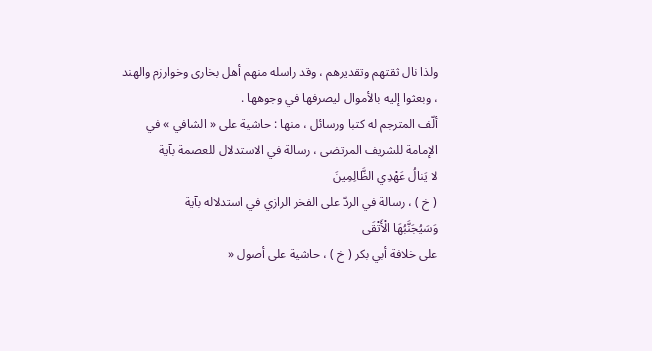ولذا نال ثقتهم وتقديرهم ، وقد راسله منهم أهل بخارى وخوارزم والهند ، وبعثوا إليه بالأموال ليصرفها في وجوهها .
ألّف المترجم له كتبا ورسائل ، منها : حاشية على « الشافي » في الإمامة للشريف المرتضى ، رسالة في الاستدلال للعصمة بآية
لا يَنالُ عَهْدِي الظَّالِمِينَ
( خ ) ، رسالة في الردّ على الفخر الرازي في استدلاله بآية
وَسَيُجَنَّبُهَا الْأَتْقَى
على خلافة أبي بكر ( خ ) ، حاشية على أصول «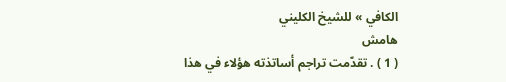الكافي » للشيخ الكليني
هامش
( 1 ) . تقدّمت تراجم أساتذته هؤلاء في هذا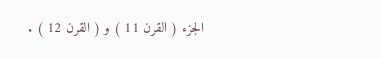الجزء ( القرن 11 ) و ( القرن 12 ) .